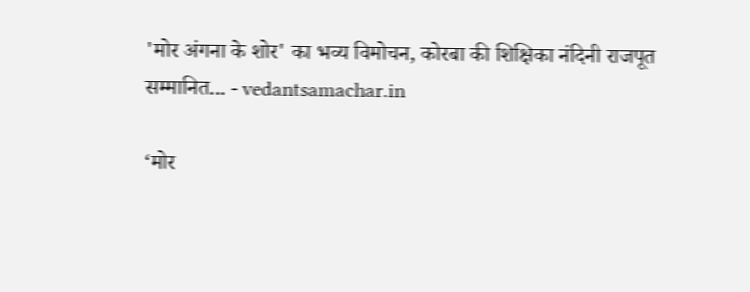'मोर अंगना के शोर' का भव्य विमोचन, कोरबा की शिक्षिका नंदिनी राजपूत सम्मानित... - vedantsamachar.in

‘मोर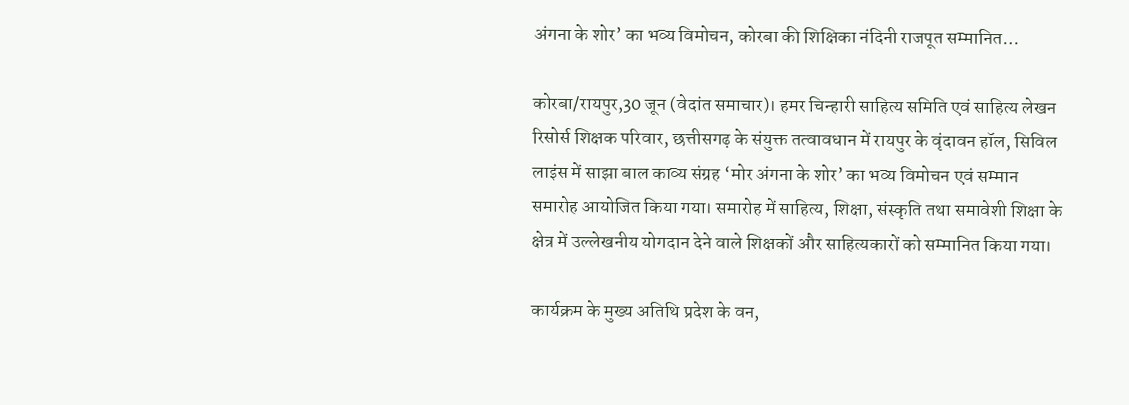अंगना के शोर’ का भव्य विमोचन, कोरबा की शिक्षिका नंदिनी राजपूत सम्मानित…

कोरबा/रायपुर,30 जून (वेदांत समाचार)। हमर चिन्हारी साहित्य समिति एवं साहित्य लेखन रिसोर्स शिक्षक परिवार, छत्तीसगढ़ के संयुक्त तत्वावधान में रायपुर के वृंदावन हॉल, सिविल लाइंस में साझा बाल काव्य संग्रह ‘मोर अंगना के शोर’ का भव्य विमोचन एवं सम्मान समारोह आयोजित किया गया। समारोह में साहित्य, शिक्षा, संस्कृति तथा समावेशी शिक्षा के क्षेत्र में उल्लेखनीय योगदान देने वाले शिक्षकों और साहित्यकारों को सम्मानित किया गया।

कार्यक्रम के मुख्य अतिथि प्रदेश के वन,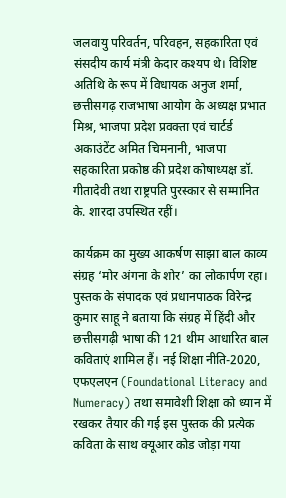जलवायु परिवर्तन, परिवहन, सहकारिता एवं संसदीय कार्य मंत्री केदार कश्यप थे। विशिष्ट अतिथि के रूप में विधायक अनुज शर्मा, छत्तीसगढ़ राजभाषा आयोग के अध्यक्ष प्रभात मिश्र, भाजपा प्रदेश प्रवक्ता एवं चार्टर्ड अकाउंटेंट अमित चिमनानी, भाजपा सहकारिता प्रकोष्ठ की प्रदेश कोषाध्यक्ष डॉ. गीतादेवी तथा राष्ट्रपति पुरस्कार से सम्मानित के. शारदा उपस्थित रहीं।

कार्यक्रम का मुख्य आकर्षण साझा बाल काव्य संग्रह ‘मोर अंगना के शोर’ का लोकार्पण रहा। पुस्तक के संपादक एवं प्रधानपाठक विरेन्द्र कुमार साहू ने बताया कि संग्रह में हिंदी और छत्तीसगढ़ी भाषा की 121 थीम आधारित बाल कविताएं शामिल हैं। नई शिक्षा नीति-2020, एफएलएन (Foundational Literacy and Numeracy) तथा समावेशी शिक्षा को ध्यान में रखकर तैयार की गई इस पुस्तक की प्रत्येक कविता के साथ क्यूआर कोड जोड़ा गया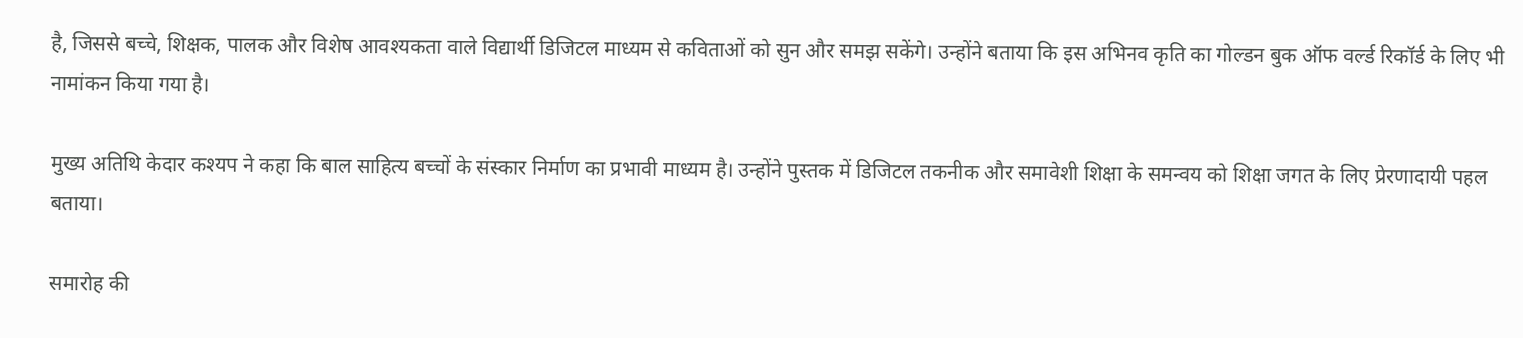है, जिससे बच्चे, शिक्षक, पालक और विशेष आवश्यकता वाले विद्यार्थी डिजिटल माध्यम से कविताओं को सुन और समझ सकेंगे। उन्होंने बताया कि इस अभिनव कृति का गोल्डन बुक ऑफ वर्ल्ड रिकॉर्ड के लिए भी नामांकन किया गया है।

मुख्य अतिथि केदार कश्यप ने कहा कि बाल साहित्य बच्चों के संस्कार निर्माण का प्रभावी माध्यम है। उन्होंने पुस्तक में डिजिटल तकनीक और समावेशी शिक्षा के समन्वय को शिक्षा जगत के लिए प्रेरणादायी पहल बताया।

समारोह की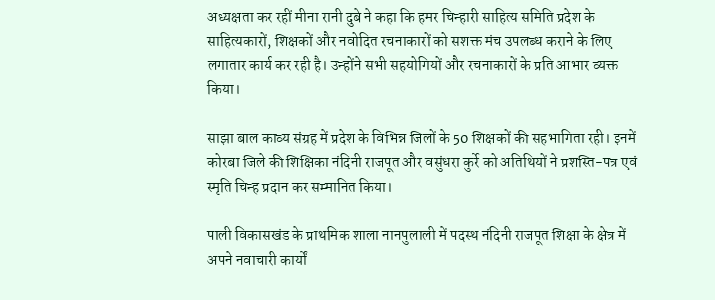अध्यक्षता कर रहीं मीना रानी दुबे ने कहा कि हमर चिन्हारी साहित्य समिति प्रदेश के साहित्यकारों, शिक्षकों और नवोदित रचनाकारों को सशक्त मंच उपलब्ध कराने के लिए लगातार कार्य कर रही है। उन्होंने सभी सहयोगियों और रचनाकारों के प्रति आभार व्यक्त किया।

साझा बाल काव्य संग्रह में प्रदेश के विभिन्न जिलों के 50 शिक्षकों की सहभागिता रही। इनमें कोरबा जिले की शिक्षिका नंदिनी राजपूत और वसुंधरा कुर्रे को अतिथियों ने प्रशस्ति-पत्र एवं स्मृति चिन्ह प्रदान कर सम्मानित किया।

पाली विकासखंड के प्राथमिक शाला नानपुलाली में पदस्थ नंदिनी राजपूत शिक्षा के क्षेत्र में अपने नवाचारी कार्यों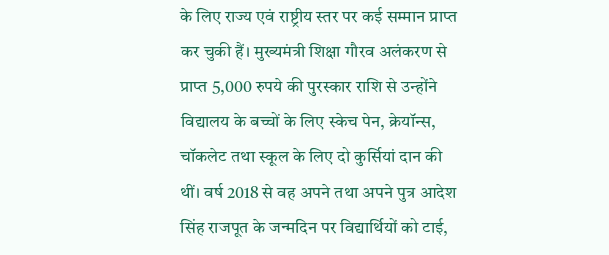के लिए राज्य एवं राष्ट्रीय स्तर पर कई सम्मान प्राप्त कर चुकी हैं। मुख्यमंत्री शिक्षा गौरव अलंकरण से प्राप्त 5,000 रुपये की पुरस्कार राशि से उन्होंने विद्यालय के बच्चों के लिए स्केच पेन, क्रेयॉन्स, चॉकलेट तथा स्कूल के लिए दो कुर्सियां दान की थीं। वर्ष 2018 से वह अपने तथा अपने पुत्र आदेश सिंह राजपूत के जन्मदिन पर विद्यार्थियों को टाई,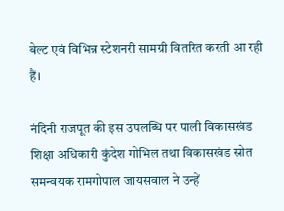बेल्ट एवं विभिन्न स्टेशनरी सामग्री वितरित करती आ रही हैं।

नंदिनी राजपूत की इस उपलब्धि पर पाली विकासखंड शिक्षा अधिकारी कुंदेश गोभिल तथा विकासखंड स्रोत समन्वयक रामगोपाल जायसवाल ने उन्हें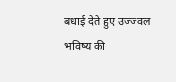बधाई देते हुए उज्ज्वल भविष्य की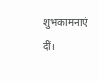शुभकामनाएं दीं।